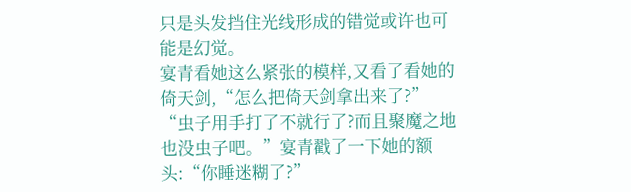只是头发挡住光线形成的错觉或许也可能是幻觉。
宴青看她这么紧张的模样,又看了看她的倚天剑,“怎么把倚天剑拿出来了?”
“虫子用手打了不就行了?而且聚魔之地也没虫子吧。”宴青戳了一下她的额头:“你睡迷糊了?”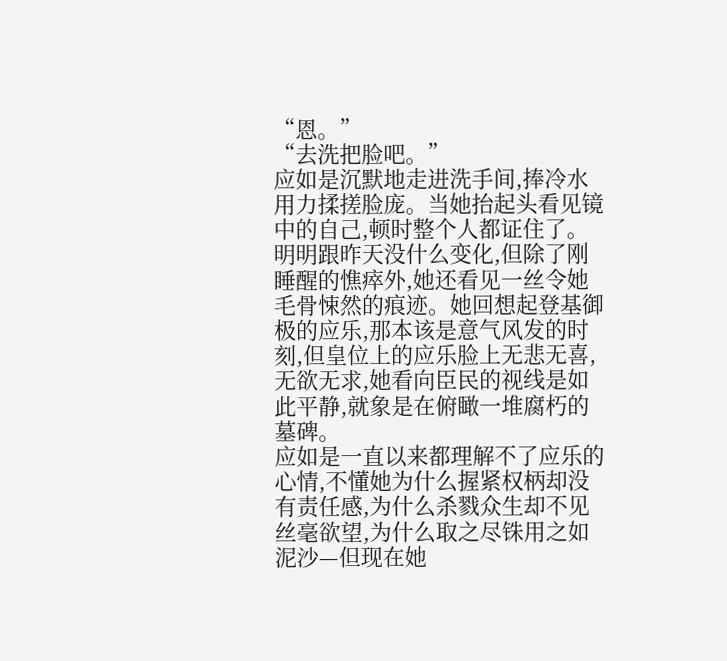“恩。”
“去洗把脸吧。”
应如是沉默地走进洗手间,捧冷水用力揉搓脸庞。当她抬起头看见镜中的自己,顿时整个人都证住了。
明明跟昨天没什么变化,但除了刚睡醒的憔瘁外,她还看见一丝令她毛骨悚然的痕迹。她回想起登基御极的应乐,那本该是意气风发的时刻,但皇位上的应乐脸上无悲无喜,无欲无求,她看向臣民的视线是如此平静,就象是在俯瞰一堆腐朽的墓碑。
应如是一直以来都理解不了应乐的心情,不懂她为什么握紧权柄却没有责任感,为什么杀戮众生却不见丝毫欲望,为什么取之尽铢用之如泥沙—但现在她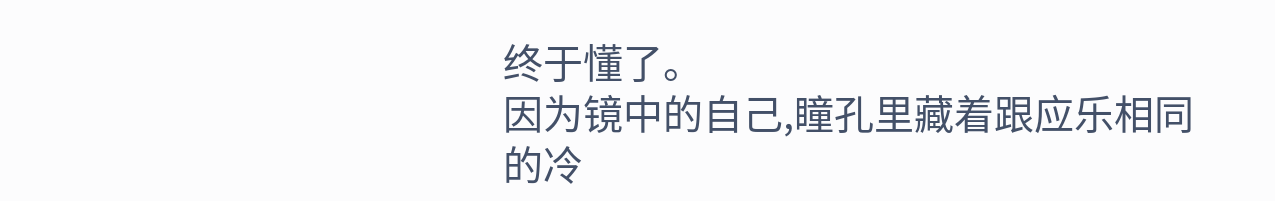终于懂了。
因为镜中的自己,瞳孔里藏着跟应乐相同的冷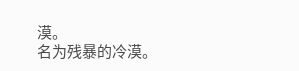漠。
名为残暴的冷漠。